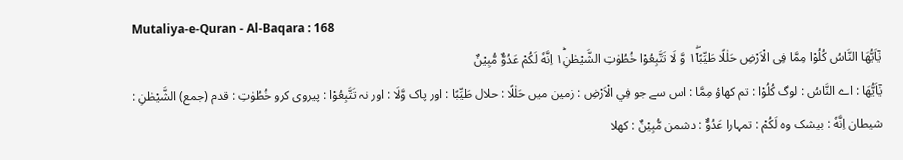Mutaliya-e-Quran - Al-Baqara : 168
یٰۤاَیُّهَا النَّاسُ كُلُوْا مِمَّا فِی الْاَرْضِ حَلٰلًا طَیِّبًا١ۖ٘ وَّ لَا تَتَّبِعُوْا خُطُوٰتِ الشَّیْطٰنِ١ؕ اِنَّهٗ لَكُمْ عَدُوٌّ مُّبِیْنٌ
يٰٓاَيُّهَا : اے النَّاسُ : لوگ كُلُوْا : تم کھاؤ مِمَّا : اس سے جو فِي الْاَرْضِ : زمین میں حَلٰلًا : حلال طَيِّبًا : اور پاک وَّلَا : اور نہ تَتَّبِعُوْا : پیروی کرو خُطُوٰتِ : قدم (جمع) الشَّيْطٰنِ : شیطان اِنَّهٗ : بیشک وہ لَكُمْ : تمہارا عَدُوٌّ : دشمن مُّبِيْنٌ : کھلا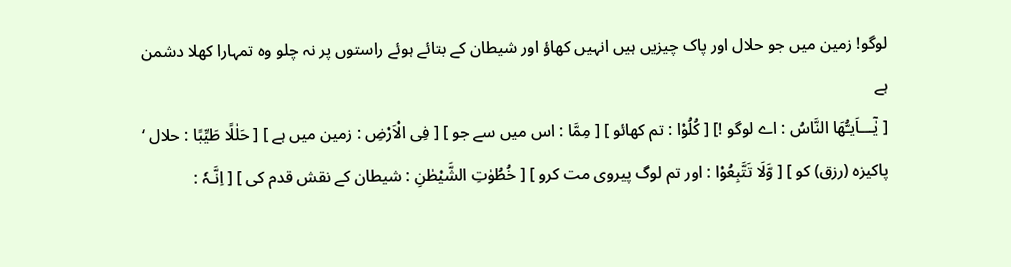لوگو! زمین میں جو حلال اور پاک چیزیں ہیں انہیں کھاؤ اور شیطان کے بتائے ہوئے راستوں پر نہ چلو وہ تمہارا کھلا دشمن ہے
[ یٰٓـــاَیـُّھَا النَّاسُ : اے لوگو !] [ کُلُوْا : تم کھائو ] [ مِمَّا : اس میں سے جو ] [ فِی الْاَرْضِ : زمین میں ہے ] [ حَلٰلًا طَیِّبًا : حلال ‘ پاکیزہ (رزق) کو ] [ وَّلَا تَتَّبِعُوْا : اور تم لوگ پیروی مت کرو ] [ خُطُوٰتِ الشَّیْطٰنِ : شیطان کے نقش قدم کی ] [ اِنَّـہٗ :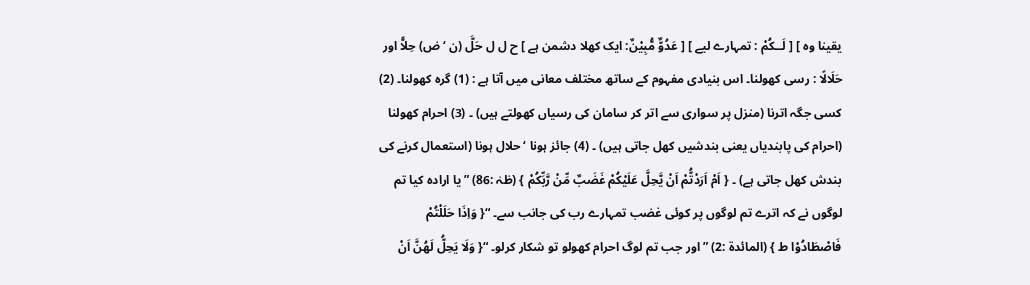یقینا وہ ] [ لَــکُمْ : تمہارے لیے ] [ عَدُوٌّ مُّبِیْنٌ: ایک کھلا دشمن ہے ] ح ل ل حَلَّ (ن ‘ ض) حِلاًّ اور حَلَالًا : رسی کھولنا۔ اس بنیادی مفہوم کے ساتھ مختلف معانی میں آتا ہے : (1) گرہ کھولنا۔ (2) کسی جگہ اترنا (منزل پر سواری سے اتر کر سامان کی رسیاں کھولتے ہیں) ۔ (3) احرام کھولنا (احرام کی پابندیاں یعنی بندشیں کھل جاتی ہیں) ۔ (4) جائز ہونا ‘ حلال ہونا (استعمال کرنے کی بندش کھل جاتی ہے) ۔ { اَمْ اَرَدْتُّمْ اَنْ یَّحِلَّ عَلَیْکُمْ غَضَبٌ مِّنْ رَّبِّکُمْ } (طٰہٰ :86) ” یا ارادہ کیا تم لوگوں نے کہ اترے تم لوگوں پر کوئی غضب تمہارے رب کی جانب سے۔ “{ وَاِذَا حَلَلْتُمْ فَاصْطَادُوْا ط } (المائدۃ :2) ” اور جب تم لوگ احرام کھولو تو شکار کرلو۔ “{ وَلَا یَحِلُّ لَھُنَّ اَنْ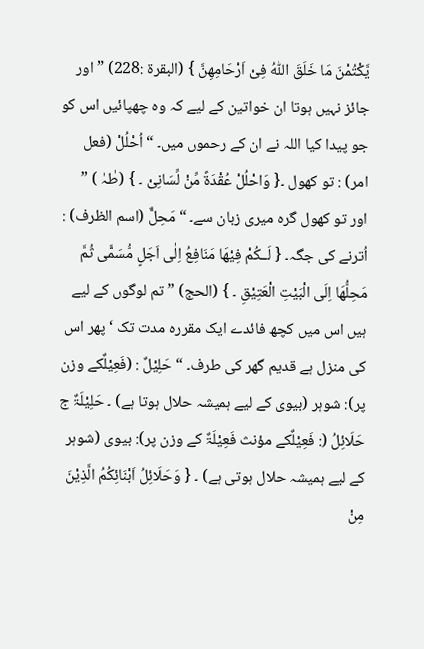یَّکْتُمْنَ مَا خَلَقَ اللّٰہُ فِیْ اَرْحَامِھِنَّ } (البقرۃ :228) ” اور جائز نہیں ہوتا ان خواتین کے لیے کہ وہ چھپائیں اس کو جو پیدا کیا اللہ نے ان کے رحموں میں۔ “ اُحْلُلْ (فعل امر) : تو کھول ۔{ وَاحْلُلْ عُقْدَۃً مِّنْ لِّسَانِیْ ۔ } (طٰہٰ ) ” اور تو کھول گرہ میری زبان سے۔ “ مَحِلٌّ (اسم الظرف) : اُترنے کی جگہ۔ { لَــکُمْ فِیْھَا مَنَافِعُ اِلٰی اَجَلٍ مُّسَمًّی ثُمَّ مَحِلُّھَا اِلَی الْبَیْتِ الْعَتِیْقِ ۔ } (الحج) ” تم لوگوں کے لیے ہیں اس میں کچھ فائدے ایک مقررہ مدت تک ‘ پھر اس کی منزل ہے قدیم گھر کی طرف۔ “ حَلِیْلٌ : (فَعِیْلٌکے وزن پر): شوہر (بیوی کے لیے ہمیشہ حلال ہوتا ہے) ۔ حَلِیْلَۃٌ ج حَلَائِلُ (: فَعِیْلٌکے مؤنث فَعِیْلَۃٌ کے وزن پر): بیوی (شوہر کے لیے ہمیشہ حلال ہوتی ہے) ۔ { وَحَلَائِلُ اَبْنَائِکُمُ الَّذِیْنَ مِنْ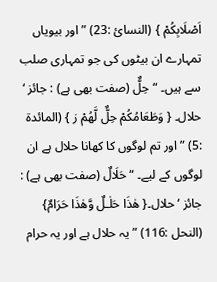اَصْلَابِکُمْ } (النسائ :23) ” اور بیویاں تمہارے ان بیٹوں کی جو تمہاری صلب سے ہیں۔ “ حِلٌّ (صفت بھی ہے) : جائز ‘ حلال۔ { وَطَعَامُکُمْ حِلٌّ لَّھُمْ ز } (المائدۃ :5) ” اور تم لوگوں کا کھانا حلال ہے ان لوگوں کے لیے۔ “ حَلَالٌ (صفت بھی ہے) : جائز ‘ حلال۔{ ھٰذَا حَلٰـلٌ وَّھٰذَا حَرَامٌ} (النحل :116) ” یہ حلال ہے اور یہ حرام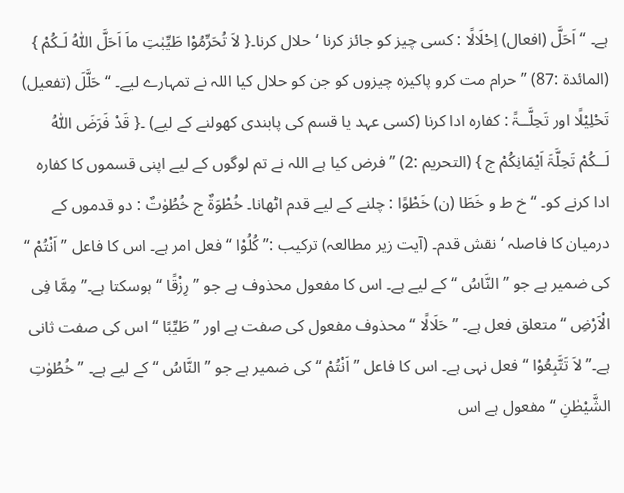ہے۔ “ اَحَلَّ (افعال) اِحْلَالًا : کسی چیز کو جائز کرنا ‘ حلال کرنا۔{ لاَ تُحَرِّمُوْا طَیِّبٰتِ ماَ اَحَلَّ اللّٰہُ لَـکُمْ } (المائدۃ :87) ” حرام مت کرو پاکیزہ چیزوں کو جن کو حلال کیا اللہ نے تمہارے لیے۔ “ حَلَّلَ (تفعیل) تَحْلِیْلًا اور تَحِلَّــۃً : کفارہ ادا کرنا (کسی عہد یا قسم کی پابندی کھولنے کے لیے) ۔{ قَدْ فَرَضَ اللّٰہُ لَــکُمْ تَحِلَّۃَ اَیْمَانِکُمْ ج } (التحریم :2) ” فرض کیا ہے اللہ نے تم لوگوں کے لیے اپنی قسموں کا کفارہ ادا کرنے کو۔ “ خ ط و خَطَا (ن) خَطْوًا : چلنے کے لیے قدم اٹھانا۔ خُطْوَۃٌ ج خُطُوٰتٌ : دو قدموں کے درمیان کا فاصلہ ‘ نقش قدم۔ (آیت زیر مطالعہ) ترکیب :” کُلُوْا “ فعل امر ہے۔ اس کا فاعل ” اَنْتُمْ “ کی ضمیر ہے جو ” النَّاسُ “ کے لیے ہے۔ اس کا مفعول محذوف ہے جو ” رِزْقًا “ ہوسکتا ہے۔” مِمَّا فِی الْاَرْضِ “ متعلق فعل ہے۔ ” حَلَالًا “ محذوف مفعول کی صفت ہے اور ” طَیِّبًا “ اس کی صفت ثانی ہے۔” لاَ تَتَّبِعُوْا “ فعل نہی ہے۔ اس کا فاعل ” اَنْتُمْ “ کی ضمیر ہے جو ” النَّاسُ “ کے لیے ہے۔ ” خُطُوٰتِ الشَّیْطٰنِ “ مفعول ہے اس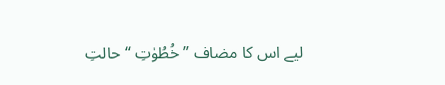لیے اس کا مضاف ” خُطُوٰتِ “ حالتِ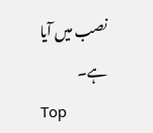نصب میں آیا ہے۔
Top